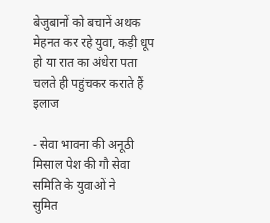बेजुबानों को बचानें अथक मेहनत कर रहे युवा, कड़ी धूप हो या रात का अंधेरा पता चलते ही पहुंचकर कराते हैं इलाज

- सेवा भावना की अनूठी मिसाल पेश की गौ सेवा समिति के युवाओं ने
सुमित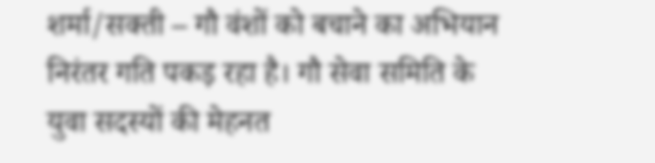शर्मा/सक्ती – गौ वंशों को बचाने का अभियान निरंतर गति पकड़ रहा है। गौ सेवा समिति के युवा सदस्यों की मेहनत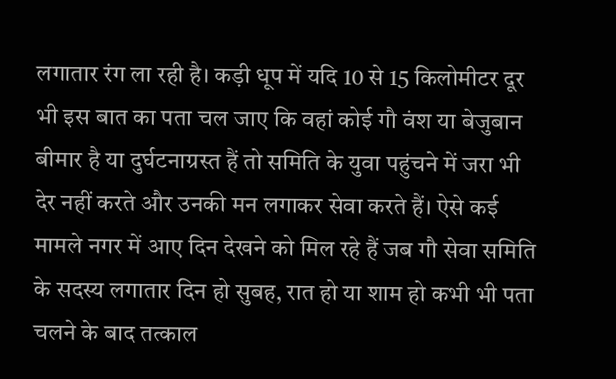लगातार रंग ला रही है। कड़ी धूप में यदि 10 से 15 किलोमीटर दूर भी इस बात का पता चल जाए कि वहां कोई गौ वंश या बेजुबान बीमार है या दुर्घटनाग्रस्त हैं तो समिति के युवा पहुंचने में जरा भी देर नहीं करते और उनकी मन लगाकर सेवा करते हैं। ऐसे कई मामले नगर में आए दिन देखने को मिल रहे हैं जब गौ सेवा समिति के सदस्य लगातार दिन हो सुबह, रात हो या शाम हो कभी भी पता चलने के बाद तत्काल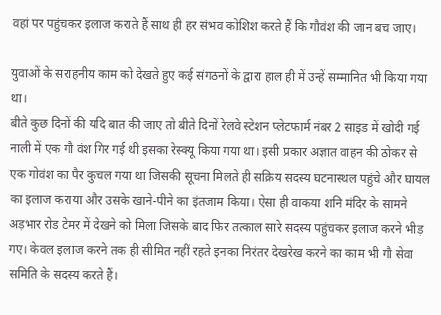वहां पर पहुंचकर इलाज कराते हैं साथ ही हर संभव कोशिश करते हैं कि गौवंश की जान बच जाए।

युवाओं के सराहनीय काम को देखते हुए कई संगठनों के द्वारा हाल ही में उन्हें सम्मानित भी किया गया था।
बीते कुछ दिनों की यदि बात की जाए तो बीते दिनों रेलवे स्टेशन प्लेटफार्म नंबर 2 साइड में खोदी गई नाली में एक गौ वंश गिर गई थी इसका रेस्क्यू किया गया था। इसी प्रकार अज्ञात वाहन की ठोकर से एक गोवंश का पैर कुचल गया था जिसकी सूचना मिलते ही सक्रिय सदस्य घटनास्थल पहुंचे और घायल का इलाज कराया और उसके खाने-पीने का इंतजाम किया। ऐसा ही वाकया शनि मंदिर के सामने अड़भार रोड टेमर में देखने को मिला जिसके बाद फिर तत्काल सारे सदस्य पहुंचकर इलाज करने भीड़ गए। केवल इलाज करने तक ही सीमित नहीं रहते इनका निरंतर देखरेख करने का काम भी गौ सेवा समिति के सदस्य करते हैं।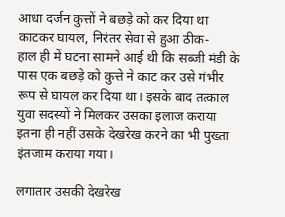आधा दर्जन कुत्तों ने बछड़े को कर दिया था काटकर घायल, निरंतर सेवा से हुआ ठीक-
हाल ही में घटना सामने आई थी कि सब्जी मंडी के पास एक बछड़े को कुत्ते ने काट कर उसे गंभीर रूप से घायल कर दिया था। इसके बाद तत्काल युवा सदस्यों ने मिलकर उसका इलाज कराया इतना ही नहीं उसके देखरेख करने का भी पुख्ता इंतजाम कराया गया।

लगातार उसकी देखरेख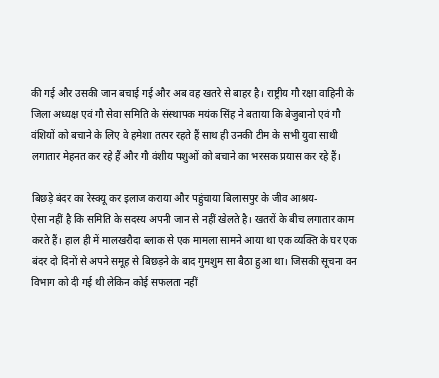की गई और उसकी जान बचाई गई और अब वह खतरे से बाहर है। राष्ट्रीय गौ रक्षा वाहिनी के जिला अध्यक्ष एवं गौ सेवा समिति के संस्थापक मयंक सिंह ने बताया कि बेजुबानो एवं गौ वंशियों को बचाने के लिए वे हमेशा तत्पर रहते हैं साथ ही उनकी टीम के सभी युवा साथी लगातार मेहनत कर रहे हैं और गौ वंशीय पशुओं को बचाने का भरसक प्रयास कर रहे हैं।

बिछड़े बंदर का रेस्क्यू कर इलाज कराया और पहुंचाया बिलासपुर के जीव आश्रय-
ऐसा नहीं है कि समिति के सदस्य अपनी जान से नहीं खेलते है। खतरों के बीच लगातार काम करते हैं। हाल ही में मालखरौदा ब्लाक से एक मामला सामने आया था एक व्यक्ति के घर एक बंदर दो दिनों से अपने समूह से बिछड़ने के बाद गुमशुम सा बैठा हुआ था। जिसकी सूचना वन विभाग को दी गई थी लेकिन कोई सफलता नहीं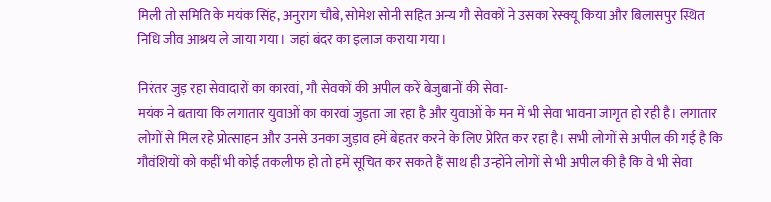मिली तो समिति के मयंक सिंह, अनुराग चौबे, सोमेश सोनी सहित अन्य गौ सेवकों ने उसका रेस्क्यू किया और बिलासपुर स्थित निधि जीव आश्रय ले जाया गया। जहां बंदर का इलाज कराया गया।

निरंतर जुड़ रहा सेवादारों का कारवां, गौ सेवकों की अपील करें बेजुबानों की सेवा-
मयंक ने बताया कि लगातार युवाओं का कारवां जुड़ता जा रहा है और युवाओं के मन में भी सेवा भावना जागृत हो रही है। लगातार लोगों से मिल रहे प्रोत्साहन और उनसे उनका जुड़ाव हमें बेहतर करने के लिए प्रेरित कर रहा है। सभी लोगों से अपील की गई है कि गौवंशियों को कहीं भी कोई तकलीफ हो तो हमें सूचित कर सकते हैं साथ ही उन्होंने लोगों से भी अपील की है कि वे भी सेवा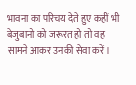भावना का परिचय देते हुए कहीं भी बेजुबानो को जरूरत हो तो वह सामने आकर उनकी सेवा करें।